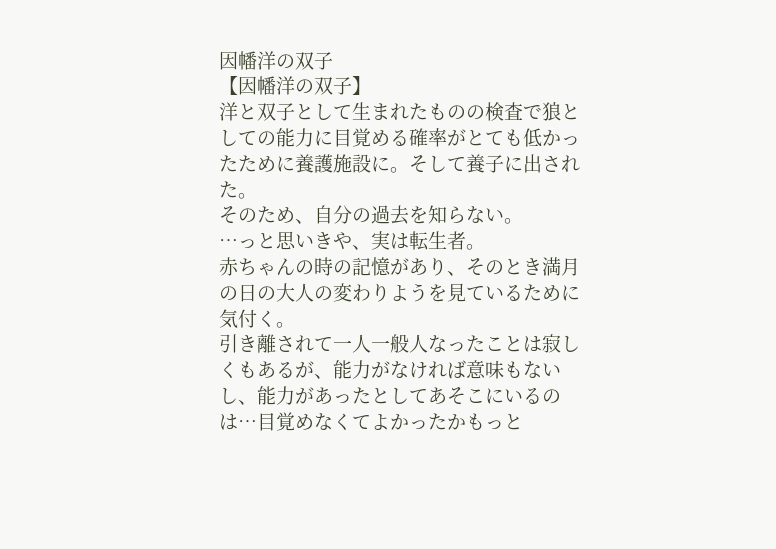因幡洋の双子
【因幡洋の双子】
洋と双子として生まれたものの検査で狼としての能力に目覚める確率がとても低かったために養護施設に。そして養子に出された。
そのため、自分の過去を知らない。
…っと思いきや、実は転生者。
赤ちゃんの時の記憶があり、そのとき満月の日の大人の変わりようを見ているために気付く。
引き離されて一人一般人なったことは寂しくもあるが、能力がなければ意味もないし、能力があったとしてあそこにいるのは…目覚めなくてよかったかもっと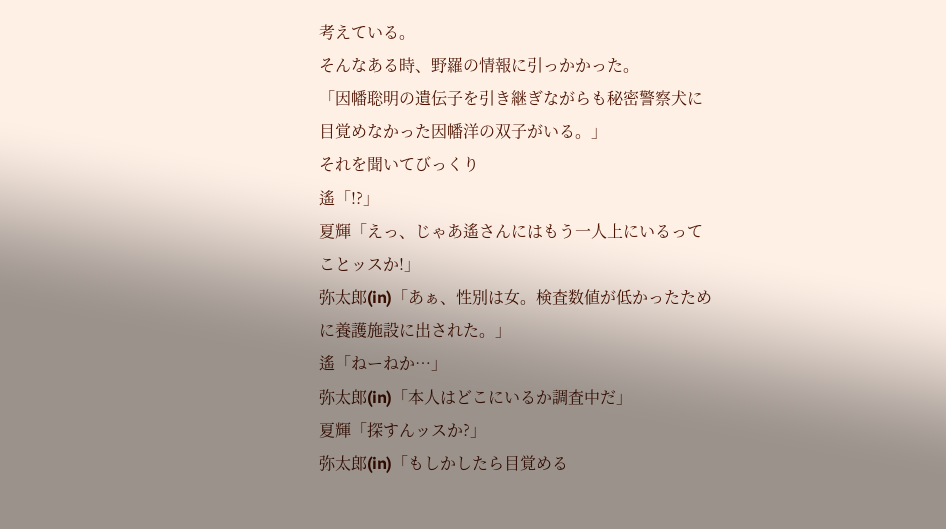考えている。
そんなある時、野羅の情報に引っかかった。
「因幡聡明の遺伝子を引き継ぎながらも秘密警察犬に目覚めなかった因幡洋の双子がいる。」
それを聞いてびっくり
遙「!?」
夏輝「えっ、じゃあ遙さんにはもう一人上にいるってことッスか!」
弥太郎(in)「あぁ、性別は女。検査数値が低かったために養護施設に出された。」
遙「ねーねか…」
弥太郎(in)「本人はどこにいるか調査中だ」
夏輝「探すんッスか?」
弥太郎(in)「もしかしたら目覚める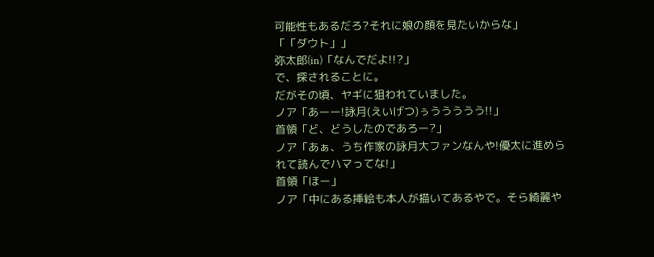可能性もあるだろ?それに娘の顔を見たいからな」
「「ダウト」」
弥太郎(in)「なんでだよ!!?」
で、探されることに。
だがその頃、ヤギに狙われていました。
ノア「あーー!詠月(えいげつ)ぅううううう!!」
首領「ど、どうしたのであろー?」
ノア「あぁ、うち作家の詠月大ファンなんや!優太に進められて読んでハマってな!」
首領「ほー」
ノア「中にある挿絵も本人が描いてあるやで。そら綺麗や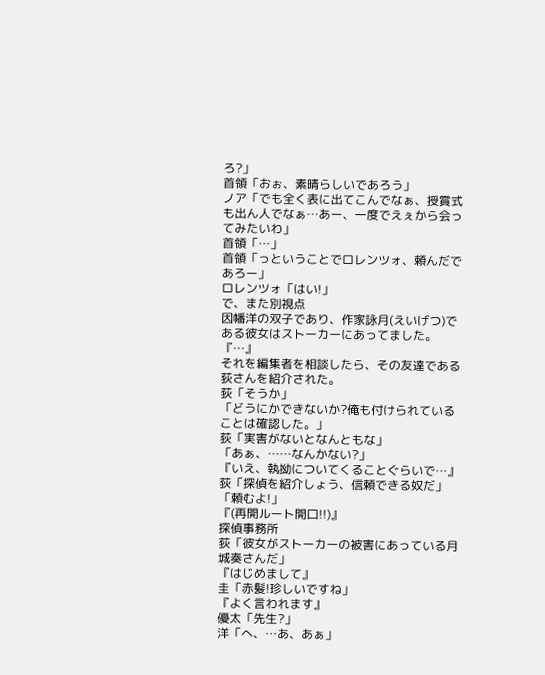ろ?」
首領「おぉ、素晴らしいであろう」
ノア「でも全く表に出てこんでなぁ、授賞式も出ん人でなぁ…あー、一度でえぇから会ってみたいわ」
首領「…」
首領「っということでロレンツォ、頼んだであろー」
ロレンツォ「はい!」
で、また別視点
因幡洋の双子であり、作家詠月(えいげつ)である彼女はストーカーにあってました。
『…』
それを編集者を相談したら、その友達である荻さんを紹介された。
荻「そうか」
「どうにかできないか?俺も付けられていることは確認した。」
荻「実害がないとなんともな」
「あぁ、……なんかない?」
『いえ、執拗についてくることぐらいで…』
荻「探偵を紹介しょう、信頼できる奴だ」
「頼むよ!」
『(再開ルート開口!!)』
探偵事務所
荻「彼女がストーカーの被害にあっている月城奏さんだ」
『はじめまして』
圭「赤髪!珍しいですね」
『よく言われます』
優太「先生?」
洋「へ、…あ、あぁ」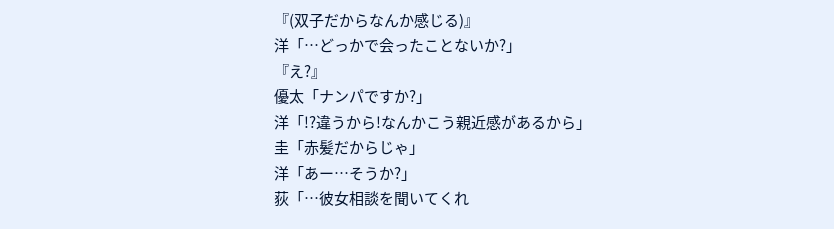『(双子だからなんか感じる)』
洋「…どっかで会ったことないか?」
『え?』
優太「ナンパですか?」
洋「!?違うから!なんかこう親近感があるから」
圭「赤髪だからじゃ」
洋「あー…そうか?」
荻「…彼女相談を聞いてくれ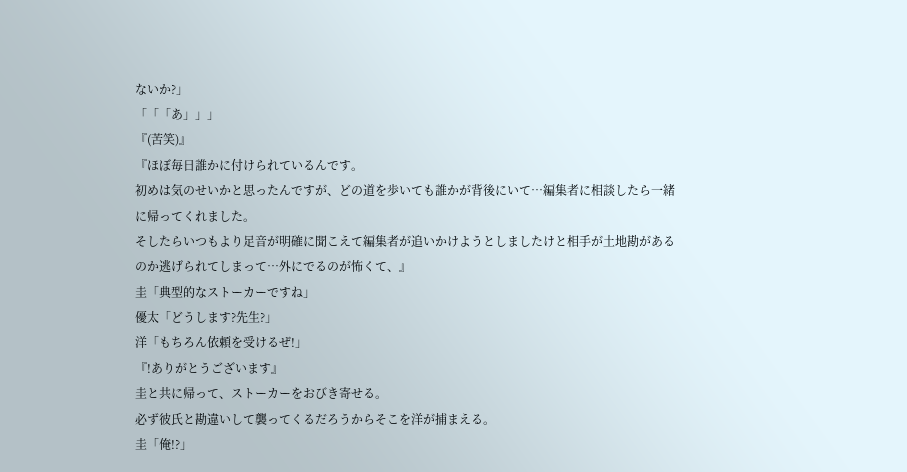ないか?」
「「「あ」」」
『(苦笑)』
『ほぼ毎日誰かに付けられているんです。
初めは気のせいかと思ったんですが、どの道を歩いても誰かが背後にいて…編集者に相談したら一緒に帰ってくれました。
そしたらいつもより足音が明確に聞こえて編集者が追いかけようとしましたけと相手が土地勘があるのか逃げられてしまって…外にでるのが怖くて、』
圭「典型的なストーカーですね」
優太「どうします?先生?」
洋「もちろん依頼を受けるぜ!」
『!ありがとうございます』
圭と共に帰って、ストーカーをおびき寄せる。
必ず彼氏と勘違いして襲ってくるだろうからそこを洋が捕まえる。
圭「俺!?」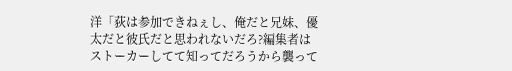洋「荻は参加できねぇし、俺だと兄妹、優太だと彼氏だと思われないだろ?編集者はストーカーしてて知ってだろうから襲って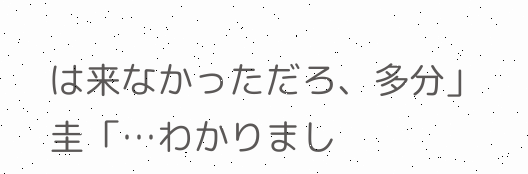は来なかっただろ、多分」
圭「…わかりまし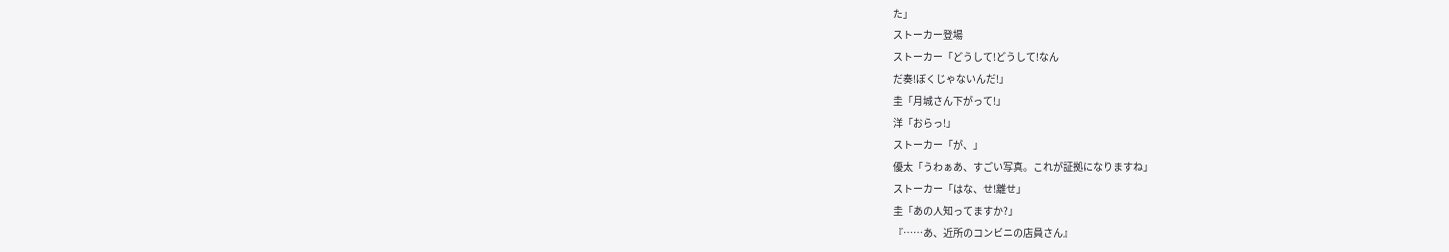た」
ストーカー登場
ストーカー「どうして!どうして!なん
だ奏!ぼくじゃないんだ!」
圭「月城さん下がって!」
洋「おらっ!」
ストーカー「が、」
優太「うわぁあ、すごい写真。これが証拠になりますね」
ストーカー「はな、せ!離せ」
圭「あの人知ってますか?」
『……あ、近所のコンビニの店員さん』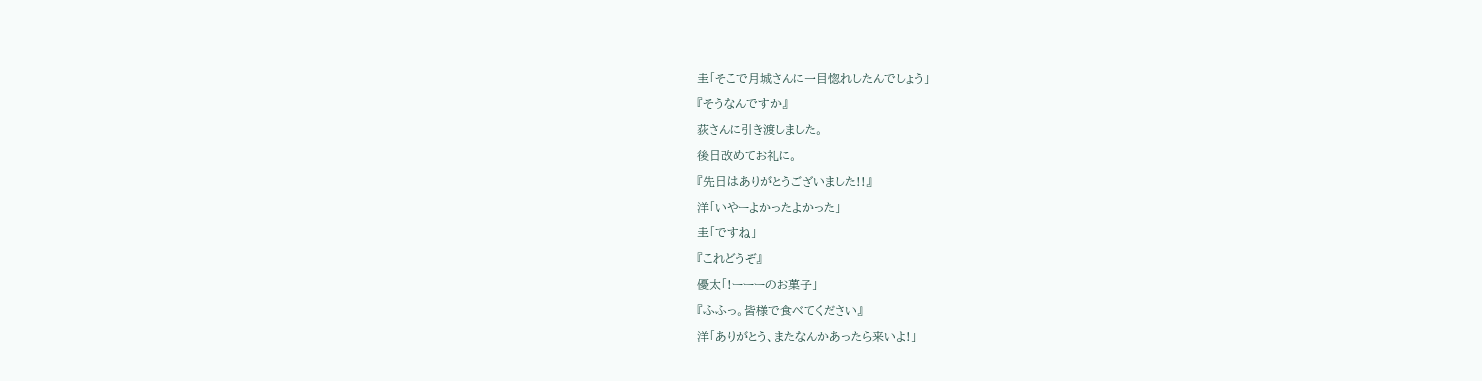圭「そこで月城さんに一目惚れしたんでしょう」
『そうなんですか』
荻さんに引き渡しました。
後日改めてお礼に。
『先日はありがとうございました!!』
洋「いやーよかったよかった」
圭「ですね」
『これどうぞ』
優太「!ーーーのお菓子」
『ふふっ。皆様で食べてください』
洋「ありがとう、またなんかあったら来いよ!」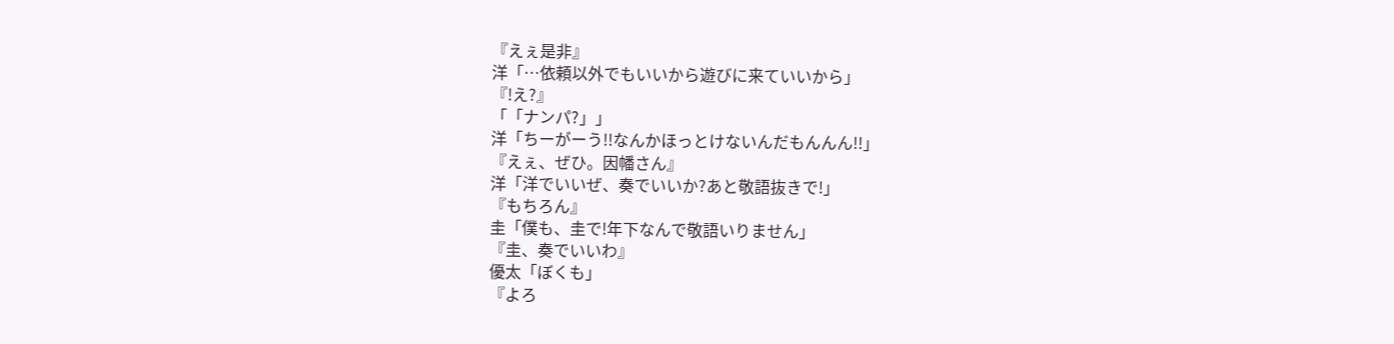『えぇ是非』
洋「…依頼以外でもいいから遊びに来ていいから」
『!え?』
「「ナンパ?」」
洋「ちーがーう!!なんかほっとけないんだもんんん!!」
『えぇ、ぜひ。因幡さん』
洋「洋でいいぜ、奏でいいか?あと敬語抜きで!」
『もちろん』
圭「僕も、圭で!年下なんで敬語いりません」
『圭、奏でいいわ』
優太「ぼくも」
『よろ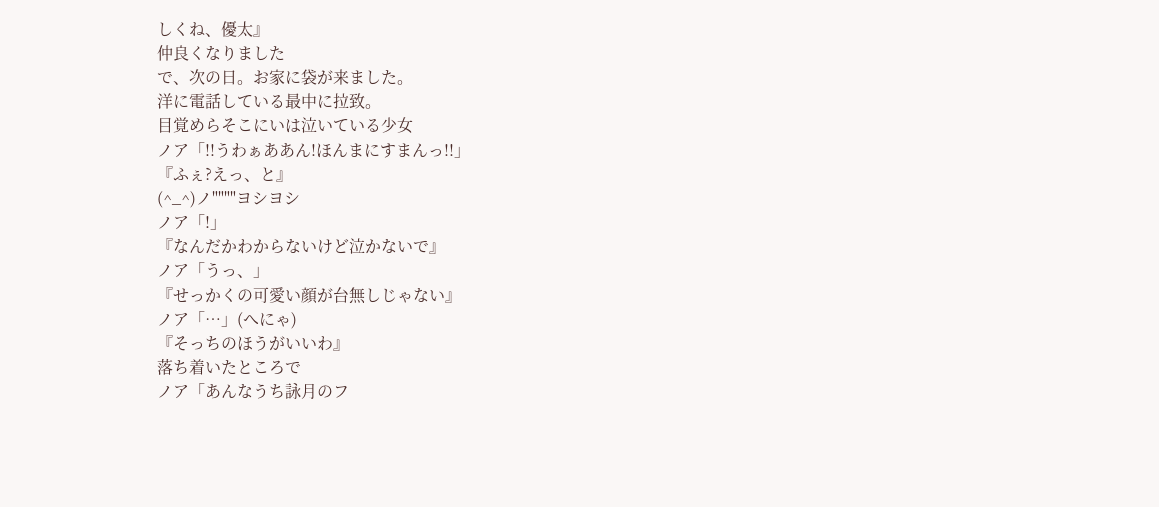しくね、優太』
仲良くなりました
で、次の日。お家に袋が来ました。
洋に電話している最中に拉致。
目覚めらそこにいは泣いている少女
ノア「!!うわぁああん!ほんまにすまんっ!!」
『ふぇ?えっ、と』
(^_^)ノ""""ヨシヨシ
ノア「!」
『なんだかわからないけど泣かないで』
ノア「うっ、」
『せっかくの可愛い顔が台無しじゃない』
ノア「…」(へにゃ)
『そっちのほうがいいわ』
落ち着いたところで
ノア「あんなうち詠月のフ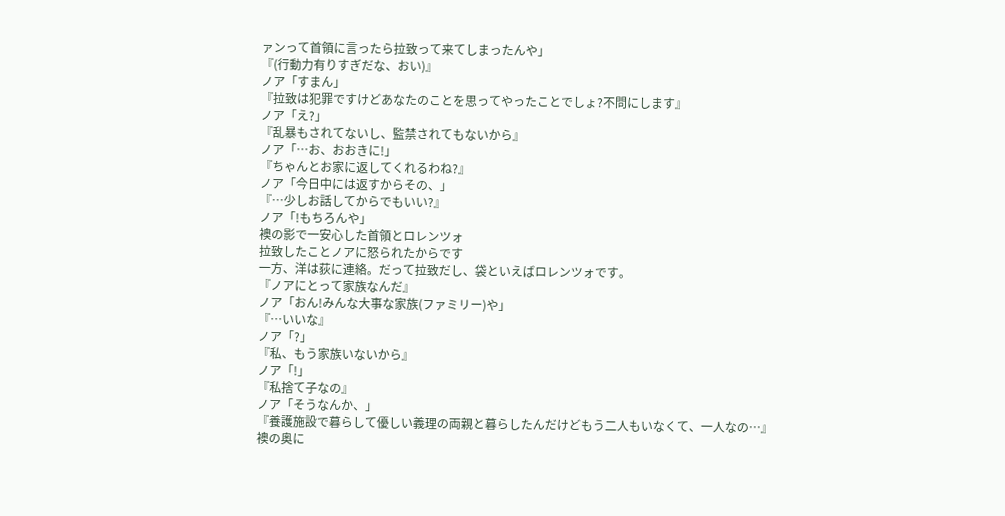ァンって首領に言ったら拉致って来てしまったんや」
『(行動力有りすぎだな、おい)』
ノア「すまん」
『拉致は犯罪ですけどあなたのことを思ってやったことでしょ?不問にします』
ノア「え?」
『乱暴もされてないし、監禁されてもないから』
ノア「…お、おおきに!」
『ちゃんとお家に返してくれるわね?』
ノア「今日中には返すからその、」
『…少しお話してからでもいい?』
ノア「!もちろんや」
襖の影で一安心した首領とロレンツォ
拉致したことノアに怒られたからです
一方、洋は荻に連絡。だって拉致だし、袋といえばロレンツォです。
『ノアにとって家族なんだ』
ノア「おん!みんな大事な家族(ファミリー)や」
『…いいな』
ノア「?」
『私、もう家族いないから』
ノア「!」
『私捨て子なの』
ノア「そうなんか、」
『養護施設で暮らして優しい義理の両親と暮らしたんだけどもう二人もいなくて、一人なの…』
襖の奥に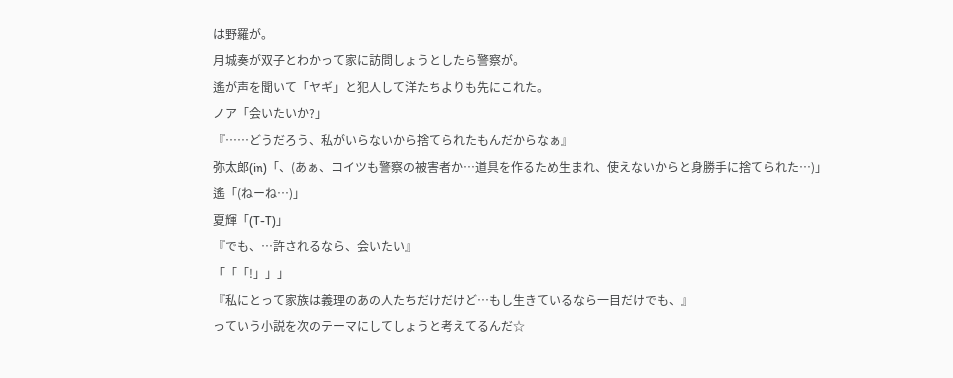は野羅が。
月城奏が双子とわかって家に訪問しょうとしたら警察が。
遙が声を聞いて「ヤギ」と犯人して洋たちよりも先にこれた。
ノア「会いたいか?」
『……どうだろう、私がいらないから捨てられたもんだからなぁ』
弥太郎(in)「、(あぁ、コイツも警察の被害者か…道具を作るため生まれ、使えないからと身勝手に捨てられた…)」
遙「(ねーね…)」
夏輝「(T-T)」
『でも、…許されるなら、会いたい』
「「「!」」」
『私にとって家族は義理のあの人たちだけだけど…もし生きているなら一目だけでも、』
っていう小説を次のテーマにしてしょうと考えてるんだ☆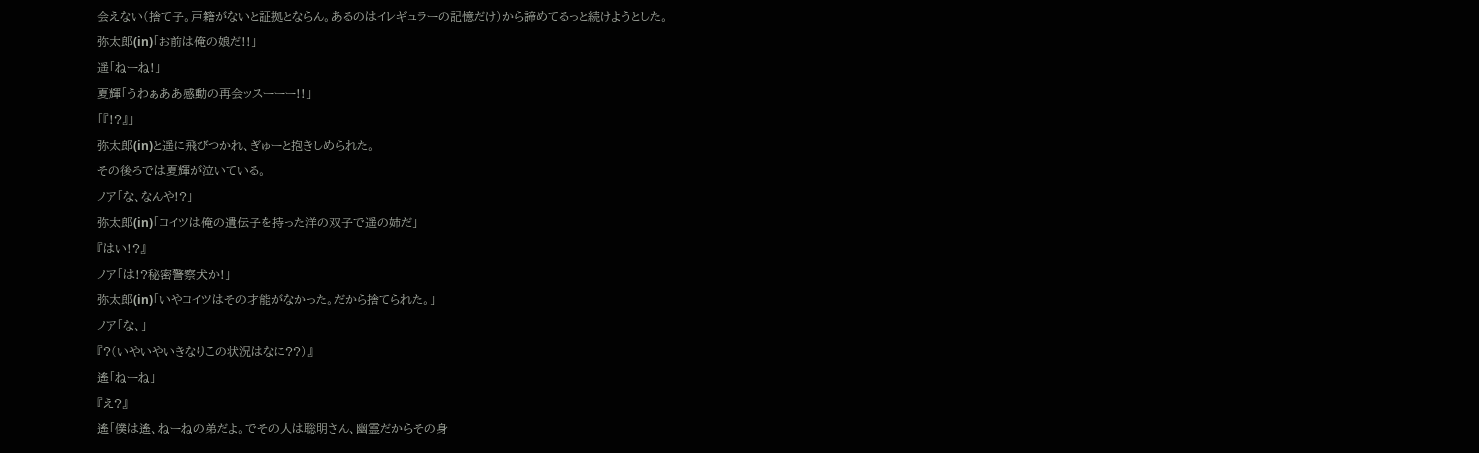会えない(捨て子。戸籍がないと証拠とならん。あるのはイレギュラーの記憶だけ)から諦めてるっと続けようとした。
弥太郎(in)「お前は俺の娘だ!!」
遥「ねーね!」
夏輝「うわぁああ感動の再会ッスーーー!!」
「『!?』」
弥太郎(in)と遥に飛びつかれ、ぎゅーと抱きしめられた。
その後ろでは夏輝が泣いている。
ノア「な、なんや!?」
弥太郎(in)「コイツは俺の遺伝子を持った洋の双子で遥の姉だ」
『はい!?』
ノア「は!?秘密警察犬か!」
弥太郎(in)「いやコイツはその才能がなかった。だから捨てられた。」
ノア「な、」
『?(いやいやいきなりこの状況はなに??)』
遙「ねーね」
『え?』
遙「僕は遙、ねーねの弟だよ。でその人は聡明さん、幽霊だからその身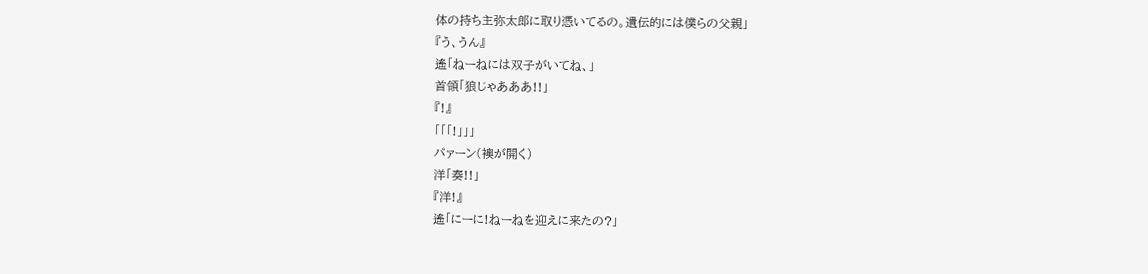体の持ち主弥太郎に取り憑いてるの。遺伝的には僕らの父親」
『う、うん』
遙「ねーねには双子がいてね、」
首領「狼じゃあああ!!」
『!』
「「「!」」」
パァーン(襖が開く)
洋「奏!!」
『洋!』
遙「にーに!ねーねを迎えに来たの?」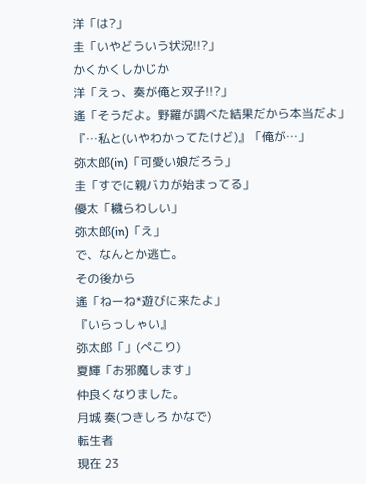洋「は?」
圭「いやどういう状況!!?」
かくかくしかじか
洋「えっ、奏が俺と双子!!?」
遙「そうだよ。野羅が調べた結果だから本当だよ」
『…私と(いやわかってたけど)』「俺が…」
弥太郎(in)「可愛い娘だろう」
圭「すでに親バカが始まってる」
優太「穢らわしい」
弥太郎(in)「え」
で、なんとか逃亡。
その後から
遙「ねーね*遊びに来たよ」
『いらっしゃい』
弥太郎「」(ぺこり)
夏輝「お邪魔します」
仲良くなりました。
月城 奏(つきしろ かなで)
転生者
現在 23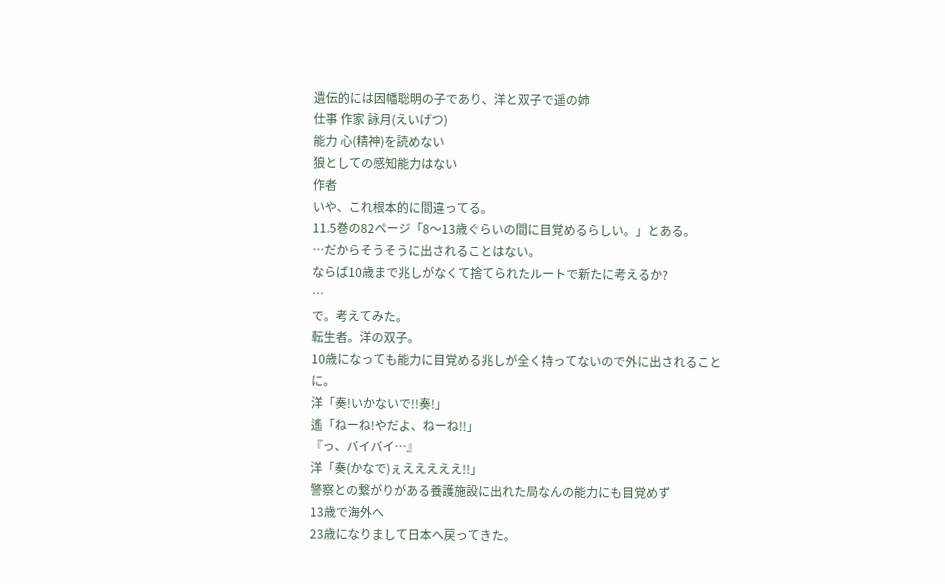遺伝的には因幡聡明の子であり、洋と双子で遥の姉
仕事 作家 詠月(えいげつ)
能力 心(精神)を読めない
狼としての感知能力はない
作者
いや、これ根本的に間違ってる。
11.5巻の82ページ「8〜13歳ぐらいの間に目覚めるらしい。」とある。
…だからそうそうに出されることはない。
ならば10歳まで兆しがなくて捨てられたルートで新たに考えるか?
…
で。考えてみた。
転生者。洋の双子。
10歳になっても能力に目覚める兆しが全く持ってないので外に出されることに。
洋「奏!いかないで!!奏!」
遙「ねーね!やだよ、ねーね!!」
『っ、バイバイ…』
洋「奏(かなで)ぇえええええ!!」
警察との繋がりがある養護施設に出れた局なんの能力にも目覚めず
13歳で海外へ
23歳になりまして日本へ戻ってきた。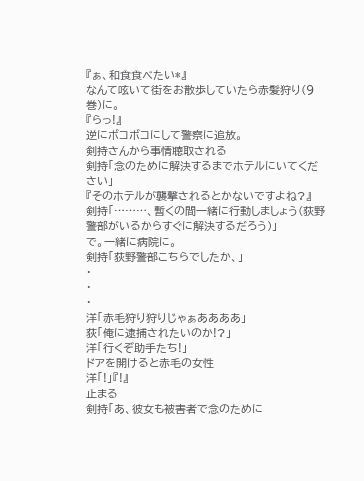『ぁ、和食食べたい*』
なんて呟いて街をお散歩していたら赤髪狩り(9巻)に。
『らっ!』
逆にボコボコにして警察に追放。
剣持さんから事情聴取される
剣持「念のために解決するまでホテルにいてください」
『そのホテルが襲撃されるとかないですよね?』
剣持「………、暫くの間一緒に行動しましょう(荻野警部がいるからすぐに解決するだろう)」
で。一緒に病院に。
剣持「荻野警部こちらでしたか、」
・
・
・
洋「赤毛狩り狩りじゃぁああああ」
荻「俺に逮捕されたいのか!?」
洋「行くぞ助手たち!」
ドアを開けると赤毛の女性
洋「!」『!』
止まる
剣持「あ、彼女も被害者で念のために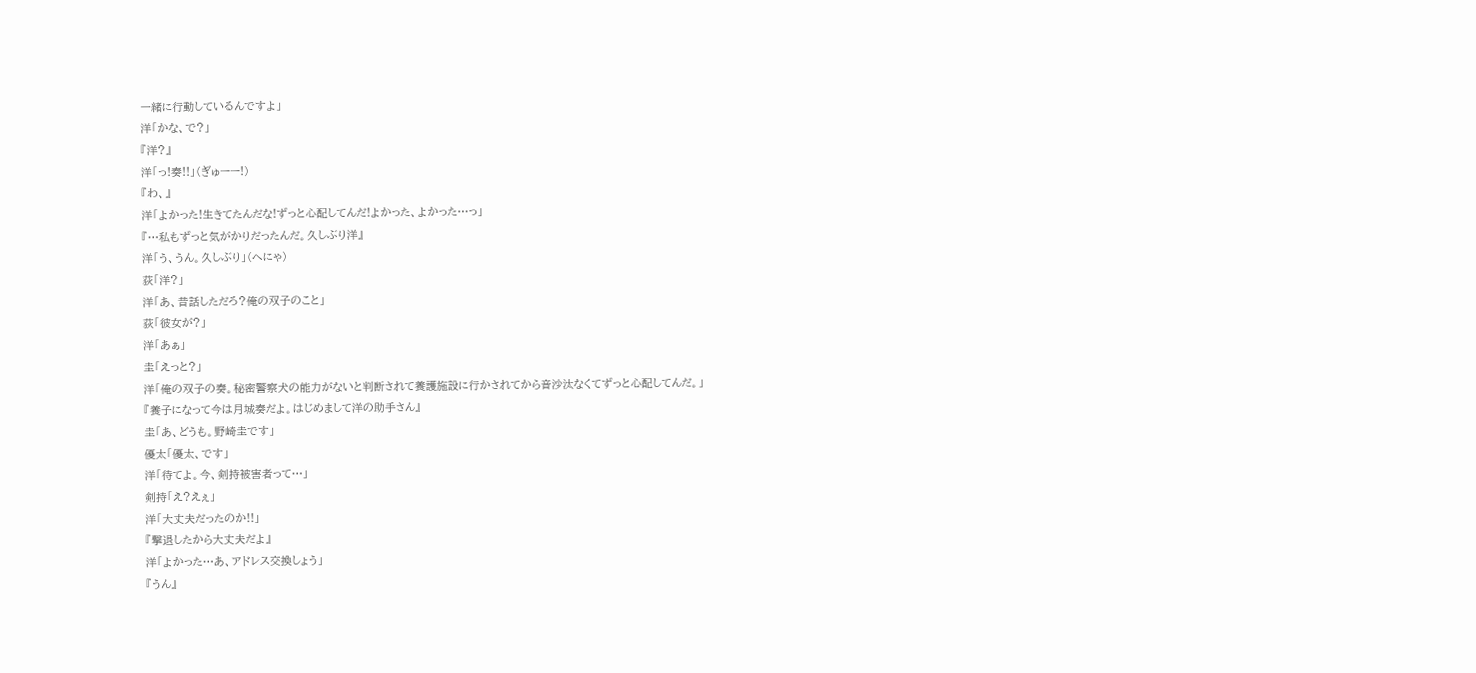一緒に行動しているんですよ」
洋「かな、で?」
『洋?』
洋「っ!奏!!」(ぎゅーー!)
『わ、』
洋「よかった!生きてたんだな!ずっと心配してんだ!よかった、よかった…っ」
『…私もずっと気がかりだったんだ。久しぶり洋』
洋「う、うん。久しぶり」(へにゃ)
荻「洋?」
洋「あ、昔話しただろ?俺の双子のこと」
荻「彼女が?」
洋「あぁ」
圭「えっと?」
洋「俺の双子の奏。秘密警察犬の能力がないと判断されて養護施設に行かされてから音沙汰なくてずっと心配してんだ。」
『養子になって今は月城奏だよ。はじめまして洋の助手さん』
圭「あ、どうも。野崎圭です」
優太「優太、です」
洋「待てよ。今、剣持被害者って…」
剣持「え?えぇ」
洋「大丈夫だったのか!!」
『撃退したから大丈夫だよ』
洋「よかった…あ、アドレス交換しょう」
『うん』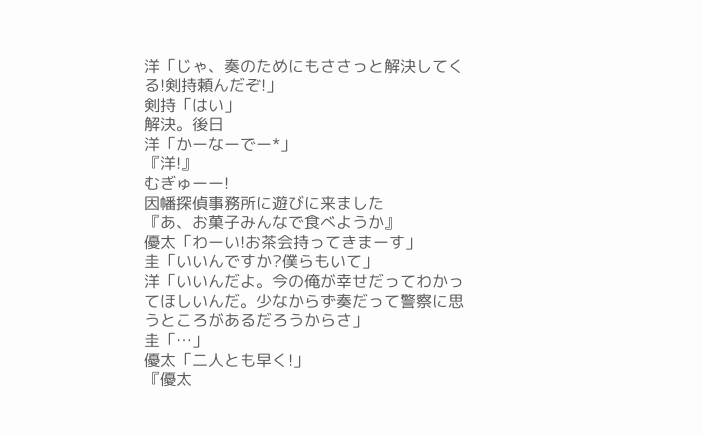洋「じゃ、奏のためにもささっと解決してくる!剣持頼んだぞ!」
剣持「はい」
解決。後日
洋「かーなーでー*」
『洋!』
むぎゅーー!
因幡探偵事務所に遊びに来ました
『あ、お菓子みんなで食べようか』
優太「わーい!お茶会持ってきまーす」
圭「いいんですか?僕らもいて」
洋「いいんだよ。今の俺が幸せだってわかってほしいんだ。少なからず奏だって警察に思うところがあるだろうからさ」
圭「…」
優太「二人とも早く!」
『優太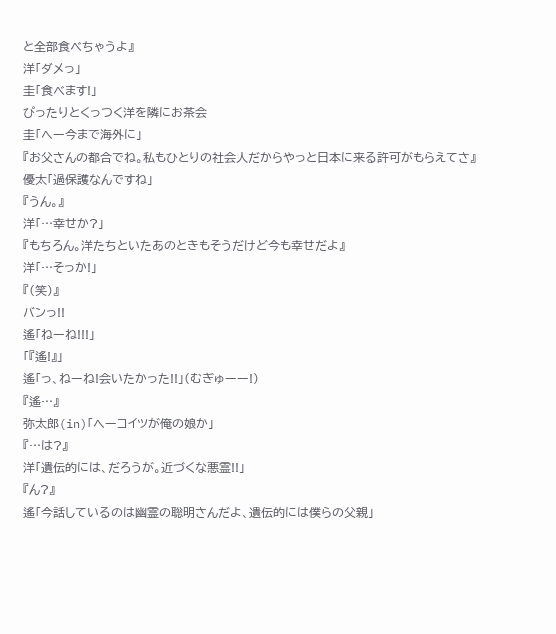と全部食べちゃうよ』
洋「ダメっ」
圭「食べます!」
ぴったりとくっつく洋を隣にお茶会
圭「へー今まで海外に」
『お父さんの都合でね。私もひとりの社会人だからやっと日本に来る許可がもらえてさ』
優太「過保護なんですね」
『うん。』
洋「…幸せか?」
『もちろん。洋たちといたあのときもそうだけど今も幸せだよ』
洋「…そっか!」
『(笑)』
バンっ!!
遙「ねーね!!!」
「『遙!』」
遙「っ、ねーね!会いたかった!!」(むぎゅーー!)
『遙…』
弥太郎(in)「へーコイツが俺の娘か」
『…は?』
洋「遺伝的には、だろうが。近づくな悪霊!!」
『ん?』
遙「今話しているのは幽霊の聡明さんだよ、遺伝的には僕らの父親」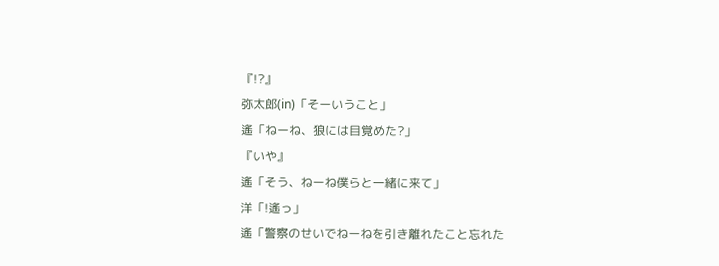『!?』
弥太郎(in)「そーいうこと」
遙「ねーね、狼には目覚めた?」
『いや』
遙「そう、ねーね僕らと一緒に来て」
洋「!遙っ」
遙「警察のせいでねーねを引き離れたこと忘れた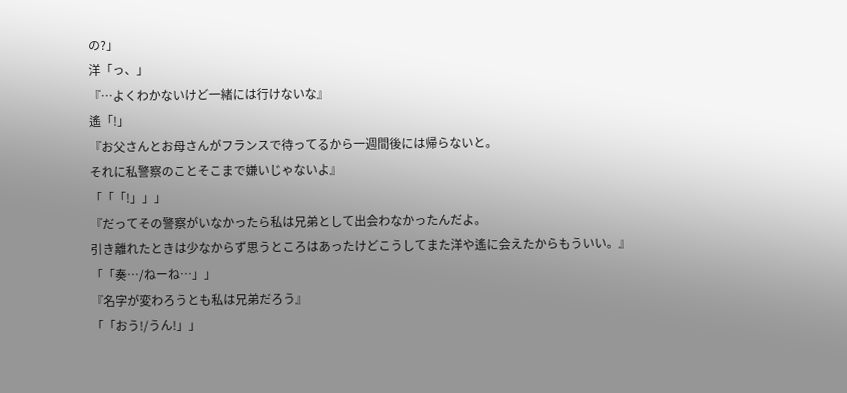の?」
洋「っ、」
『…よくわかないけど一緒には行けないな』
遙「!」
『お父さんとお母さんがフランスで待ってるから一週間後には帰らないと。
それに私警察のことそこまで嫌いじゃないよ』
「「「!」」」
『だってその警察がいなかったら私は兄弟として出会わなかったんだよ。
引き離れたときは少なからず思うところはあったけどこうしてまた洋や遙に会えたからもういい。』
「「奏…/ねーね…」」
『名字が変わろうとも私は兄弟だろう』
「「おう!/うん!」」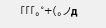「「「。゜+(。ノд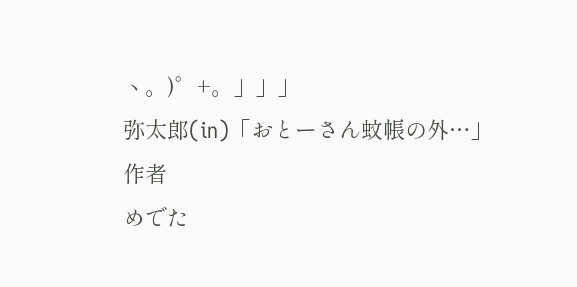ヽ。)゜+。」」」
弥太郎(in)「おとーさん蚊帳の外…」
作者
めでた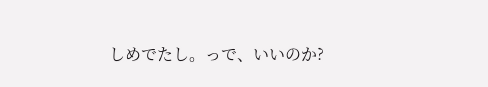しめでたし。っで、いいのか?